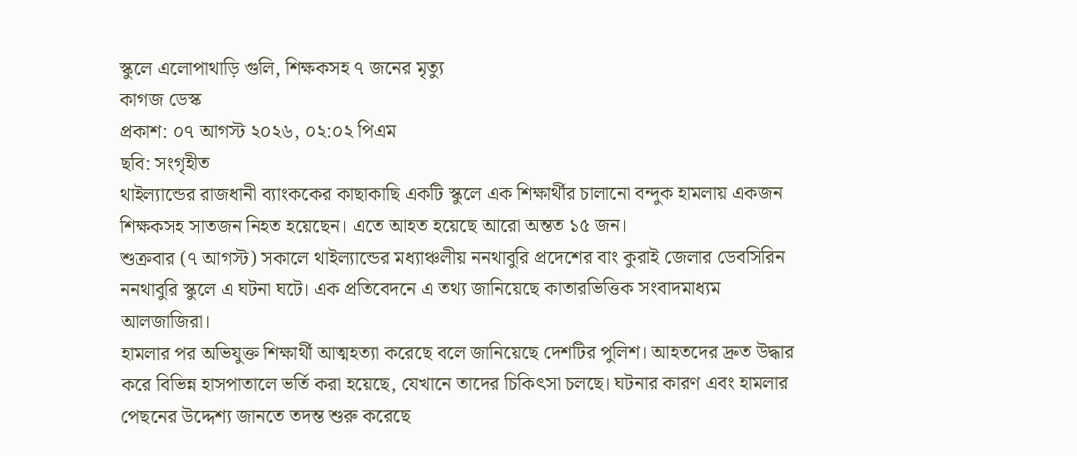স্কুলে এলোপাথাড়ি গুলি, শিক্ষকসহ ৭ জনের মৃত্যু
কাগজ ডেস্ক
প্রকাশ: ০৭ আগস্ট ২০২৬, ০২:০২ পিএম
ছবি: সংগৃহীত
থাইল্যান্ডের রাজধানী ব্যাংককের কাছাকাছি একটি স্কুলে এক শিক্ষার্থীর চালানো বন্দুক হামলায় একজন শিক্ষকসহ সাতজন নিহত হয়েছেন। এতে আহত হয়েছে আরো অন্তত ১৫ জন।
শুক্রবার (৭ আগস্ট) সকালে থাইল্যান্ডের মধ্যাঞ্চলীয় ননথাবুরি প্রদেশের বাং কুরাই জেলার ডেবসিরিন ননথাবুরি স্কুলে এ ঘটনা ঘটে। এক প্রতিবেদনে এ তথ্য জানিয়েছে কাতারভিত্তিক সংবাদমাধ্যম আলজাজিরা।
হামলার পর অভিযুক্ত শিক্ষার্থী আত্মহত্যা করেছে বলে জানিয়েছে দেশটির পুলিশ। আহতদের দ্রুত উদ্ধার করে বিভিন্ন হাসপাতালে ভর্তি করা হয়েছে, যেখানে তাদের চিকিৎসা চলছে। ঘটনার কারণ এবং হামলার পেছনের উদ্দেশ্য জানতে তদন্ত শুরু করেছে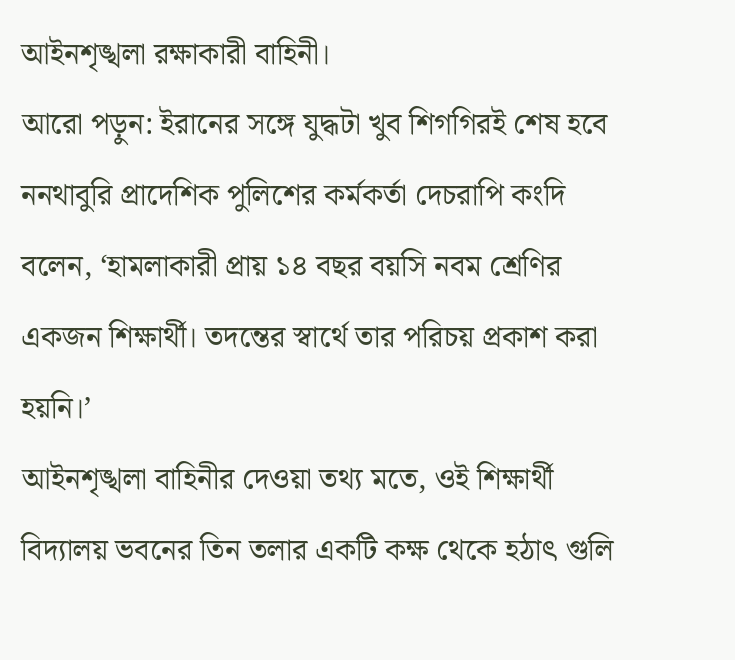আইনশৃঙ্খলা রক্ষাকারী বাহিনী।
আরো পড়ুন: ইরানের সঙ্গে যুদ্ধটা খুব শিগগিরই শেষ হবে
ননথাবুরি প্রাদেশিক পুলিশের কর্মকর্তা দেচরাপি কংদি বলেন, ‘হামলাকারী প্রায় ১৪ বছর বয়সি নবম শ্রেণির একজন শিক্ষার্থী। তদন্তের স্বার্থে তার পরিচয় প্রকাশ করা হয়নি।’
আইনশৃঙ্খলা বাহিনীর দেওয়া তথ্য মতে, ওই শিক্ষার্থী বিদ্যালয় ভবনের তিন তলার একটি কক্ষ থেকে হঠাৎ গুলি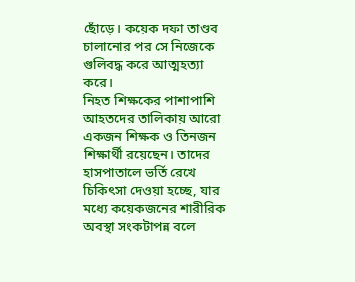ছোঁড়ে। কয়েক দফা তাণ্ডব চালানোর পর সে নিজেকে গুলিবদ্ধ করে আত্মহত্যা করে।
নিহত শিক্ষকের পাশাপাশি আহতদের তালিকায় আরো একজন শিক্ষক ও তিনজন শিক্ষার্থী রয়েছেন। তাদের হাসপাতালে ভর্তি রেখে চিকিৎসা দেওয়া হচ্ছে, যার মধ্যে কয়েকজনের শারীরিক অবস্থা সংকটাপন্ন বলে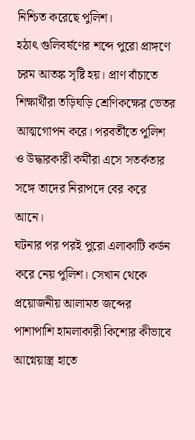নিশ্চিত করেছে পুলিশ।
হঠাৎ গুলিবর্ষণের শব্দে পুরো প্রাঙ্গণে চরম আতঙ্ক সৃষ্টি হয়। প্রাণ বাঁচাতে শিক্ষার্থীরা তড়িঘড়ি শ্রেণিকক্ষের ভেতর আত্মগোপন করে। পরবর্তীতে পুলিশ ও উদ্ধারকারী কর্মীরা এসে সতর্কতার সঙ্গে তাদের নিরাপদে বের করে আনে।
ঘটনার পর পরই পুরো এলাকাটি কর্ডন করে নেয় পুলিশ। সেখান থেকে প্রয়োজনীয় আলামত জব্দের পাশাপাশি হামলাকারী কিশোর কীভাবে আগ্নেয়াস্ত্র হাতে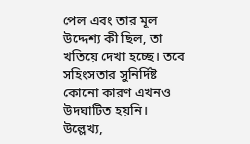পেল এবং তার মূল উদ্দেশ্য কী ছিল, তা খতিয়ে দেখা হচ্ছে। তবে সহিংসতার সুনির্দিষ্ট কোনো কারণ এখনও উদঘাটিত হয়নি।
উল্লেখ্য,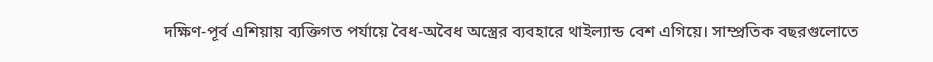দক্ষিণ-পূর্ব এশিয়ায় ব্যক্তিগত পর্যায়ে বৈধ-অবৈধ অস্ত্রের ব্যবহারে থাইল্যান্ড বেশ এগিয়ে। সাম্প্রতিক বছরগুলোতে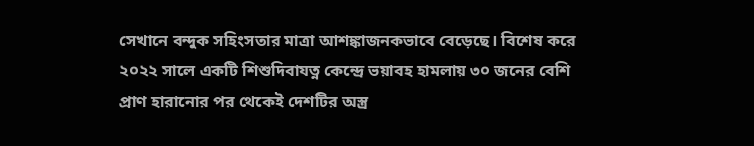সেখানে বন্দুক সহিংসতার মাত্রা আশঙ্কাজনকভাবে বেড়েছে। বিশেষ করে ২০২২ সালে একটি শিশুদিবাযত্ন কেন্দ্রে ভয়াবহ হামলায় ৩০ জনের বেশি প্রাণ হারানোর পর থেকেই দেশটির অস্ত্র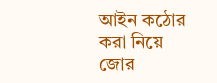আইন কঠোর করা নিয়ে জোর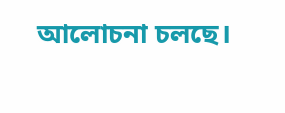আলোচনা চলছে।